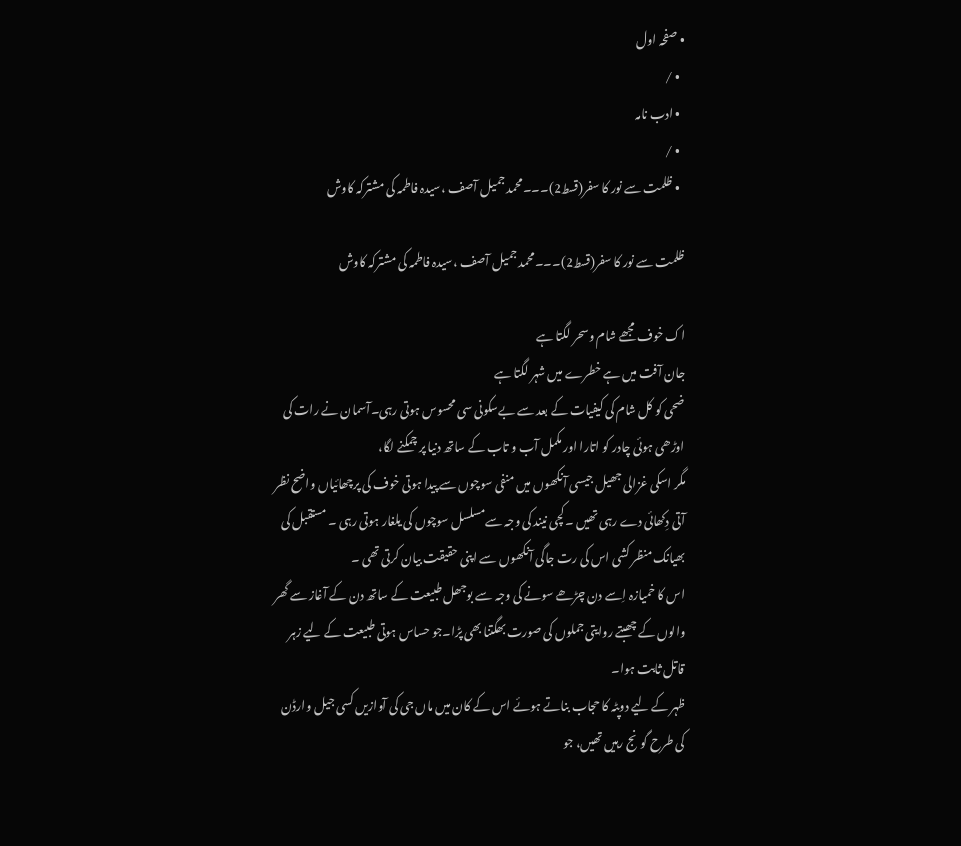• صفحہ اول
  • /
  • ادب نامہ
  • /
  • ظلمت سے نور کا سفر(قسط2)۔۔۔محمد جمیل آصف ،سیدہ فاطمہ کی مشترکہ کاوش

ظلمت سے نور کا سفر(قسط2)۔۔۔محمد جمیل آصف ،سیدہ فاطمہ کی مشترکہ کاوش

اک خوف مجھے شام وسحر لگتا ہے
جان آفت میں ہے خطرے میں شہر لگتا ہے
ضحی کو کل شام کی کیفیات کے بعد سے بےسکونی سی محسوس ہوتی رہی۔آسمان نے رات کی اوڑھی ہوئی چادر کو اتارا اور مکمل آب و تاب کے ساتھ دنیا پر چمکنے لگا،
مگر اسکی غزالی جھیل جیسی آنکھوں میں منفی سوچوں سے پیدا ہوتی خوف کی پرچھائیاں واضح نظر آتی دِکھائی دے رہی تھیں ۔کچی نیند کی وجہ سےمسلسل سوچوں کی یلغار ہوتی رہی ۔ مستقبل کی بھیانک منظر کشی اس کی رت جاگی آنکھوں سے اپنی حقیقت بیان کرتی تھی ۔
اس کا خمیازہ اِسے دن چڑھے سونے کی وجہ سے بوجھل طبیعت کے ساتھ دن کے آغاز سے گھر والوں کے چھبتے روایتی جملوں کی صورت بھگتنا بھی پڑا۔جو حساس ہوتی طبیعت کے لیے زہر قاتل ثابت ہوا۔
ظہر کے لیے دوپٹہ کا حجاب بناتے ہوئے اس کے کان میں ماں جی کی آوازیں کسی جیل وارڈن کی طرح گونج رہیں تھیں، جو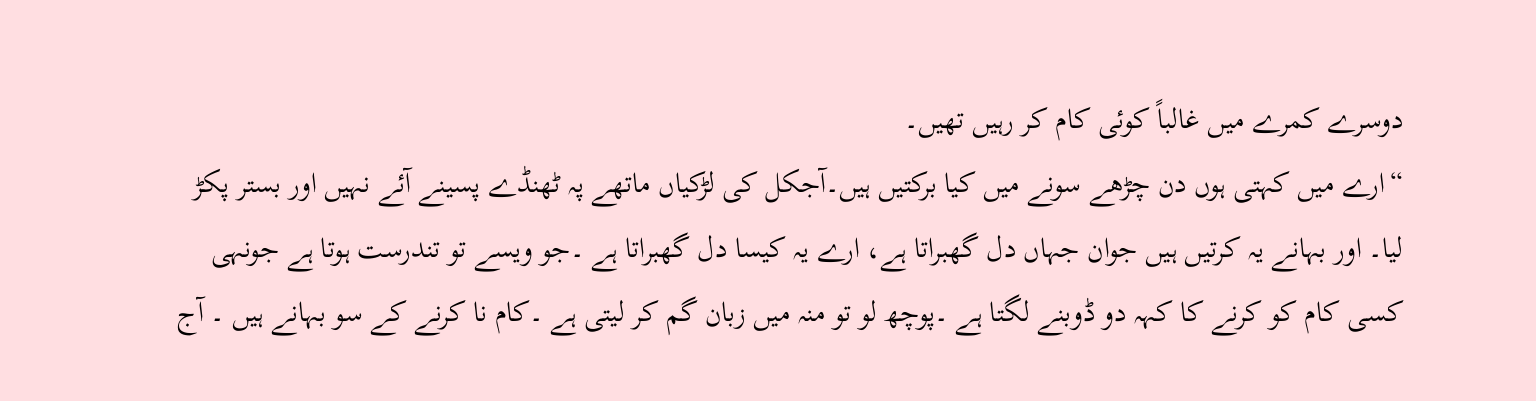دوسرے کمرے میں غالباً کوئی کام کر رہیں تھیں۔
“ارے میں کہتی ہوں دن چڑھے سونے میں کیا برکتیں ہیں۔آجکل کی لڑکیاں ماتھے پہ ٹھنڈے پسینے آئے نہیں اور بستر پکڑ لیا۔ اور بہانے یہ کرتیں ہیں جوان جہاں دل گھبراتا ہے، ارے یہ کیسا دل گھبراتا ہے ۔جو ویسے تو تندرست ہوتا ہے جونہی کسی کام کو کرنے کا کہہ دو ڈوبنے لگتا ہے ۔پوچھ لو تو منہ میں زبان گم کر لیتی ہے ۔کام نا کرنے کے سو بہانے ہیں ۔ آج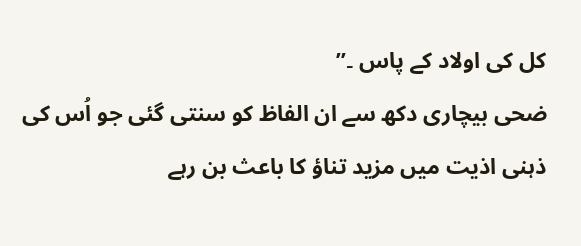کل کی اولاد کے پاس ۔”
ضحی بیچاری دکھ سے ان الفاظ کو سنتی گئی جو اُس کی ذہنی اذیت میں مزید تناؤ کا باعث بن رہے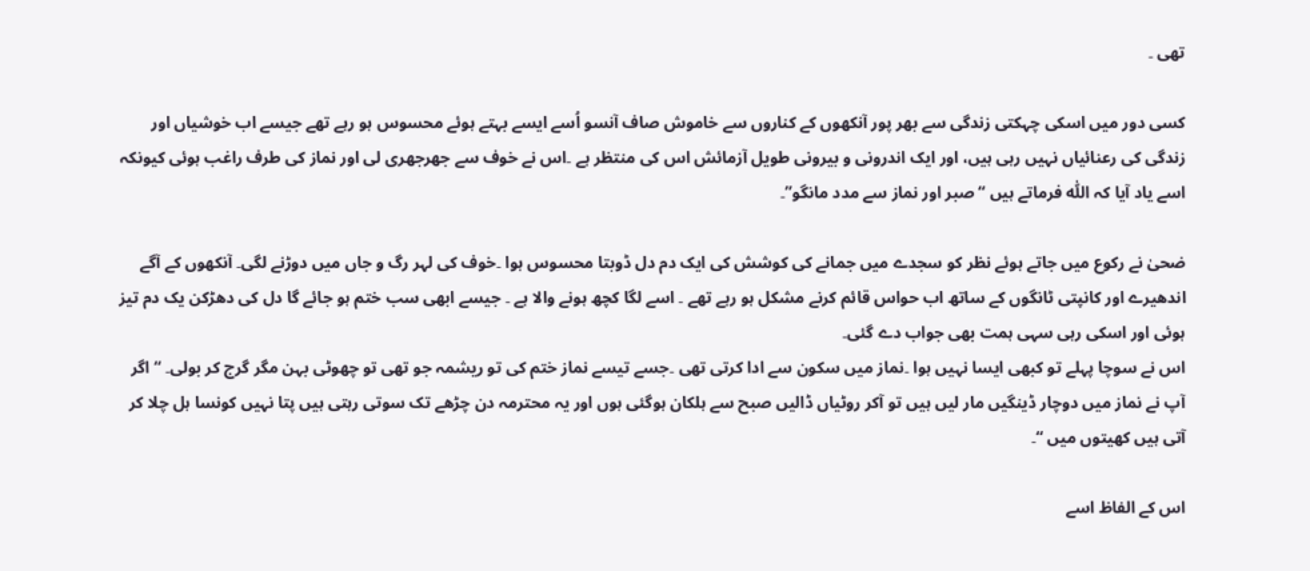تھی ۔

کسی دور میں اسکی چہکتی زندگی سے بھر پور آنکھوں کے کناروں سے خاموش صاف آنسو اُسے ایسے بہتے ہوئے محسوس ہو رہے تھے جیسے اب خوشیاں اور زندگی کی رعنائیاں نہیں رہی ہیں، اور ایک اندرونی و بیرونی طویل آزمائش اس کی منتظر ہے ۔اس نے خوف سے جھرجھری لی اور نماز کی طرف راغب ہوئی کیونکہ اسے یاد آیا کہ اللّٰہ فرماتے ہیں “صبر اور نماز سے مدد مانگو”۔

ضحیٰ نے رکوع میں جاتے ہوئے نظر کو سجدے میں جمانے کی کوشش کی ایک دم دل ڈوبتا محسوس ہوا ۔خوف کی لہر رگ و جاں میں دوڑنے لگی۔ آنکھوں کے آگے اندھیرے اور کانپتی ٹانگوں کے ساتھ اب حواس قائم کرنے مشکل ہو رہے تھے ۔ اسے لگا کچھ ہونے والا ہے ۔ جیسے ابھی سب ختم ہو جائے گا دل کی دھڑکن یک دم تیز ہوئی اور اسکی رہی سہی ہمت بھی جواب دے گئی۔
اس نے سوچا پہلے تو کبھی ایسا نہیں ہوا ۔نماز میں سکون سے ادا کرتی تھی ۔جسے تیسے نماز ختم کی تو ریشمہ جو تھی تو چھوٹی بہن مگر گرج کر بولی۔ “اگر آپ نے نماز میں دوچار ڈینگیں مار لیں ہیں تو آکر روٹیاں ڈالیں صبح سے ہلکان ہوگئی ہوں اور یہ محترمہ دن چڑھے تک سوتی رہتی ہیں پتا نہیں کونسا ہل چلا کر آتی ہیں کھیتوں میں “۔

اس کے الفاظ اسے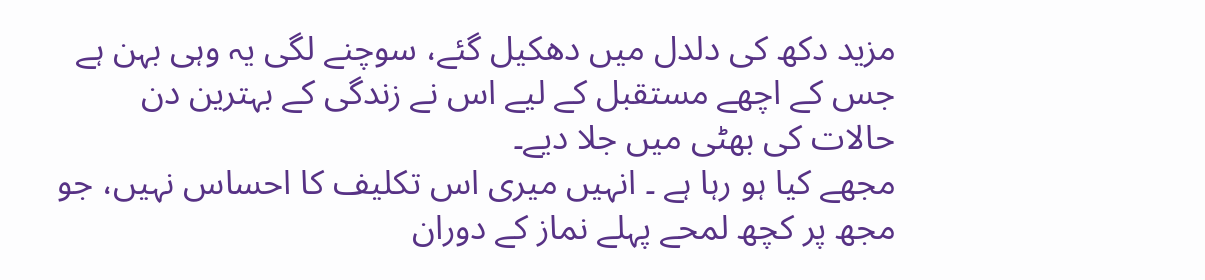مزید دکھ کی دلدل میں دھکیل گئے، سوچنے لگی یہ وہی بہن ہے جس کے اچھے مستقبل کے لیے اس نے زندگی کے بہترین دن حالات کی بھٹی میں جلا دیے۔
مجھے کیا ہو رہا ہے ۔ انہیں میری اس تکلیف کا احساس نہیں، جو مجھ پر کچھ لمحے پہلے نماز کے دوران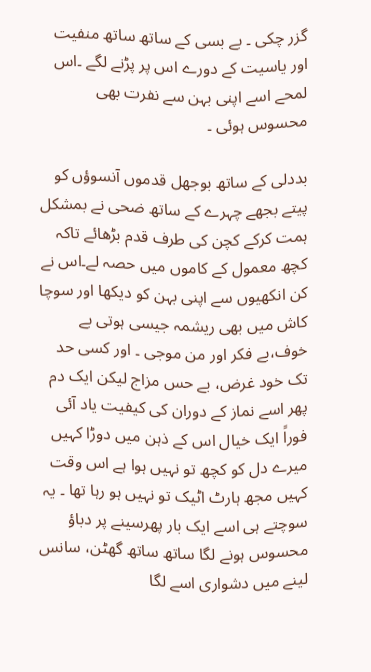گزر چکی ۔ بے بسی کے ساتھ ساتھ منفیت اور یاسیت کے دورے اس پر پڑنے لگے ۔اس لمحے اسے اپنی بہن سے نفرت بھی محسوس ہوئی ۔

بددلی کے ساتھ بوجھل قدموں آنسوؤں کو پیتے بجھے چہرے کے ساتھ ضحی نے بمشکل ہمت کرکے کچن کی طرف قدم بڑھائے تاکہ کچھ معمول کے کاموں میں حصہ لے۔اس نے کن انکھیوں سے اپنی بہن کو دیکھا اور سوچا کاش میں بھی ریشمہ جیسی ہوتی بے خوف،بے فکر اور من موجی ۔ اور کسی حد تک خود غرض، بے حس مزاج لیکن ایک دم پھر اسے نماز کے دوران کی کیفیت یاد آئی فوراً ایک خیال اس کے ذہن میں دوڑا کہیں میرے دل کو کچھ تو نہیں ہوا ہے اس وقت کہیں مجھ ہارٹ اٹیک تو نہیں ہو رہا تھا ۔ یہ سوچتے ہی اسے ایک بار پھرسینے پر دباؤ محسوس ہونے لگا ساتھ ساتھ گھٹن، سانس لینے میں دشواری اسے لگا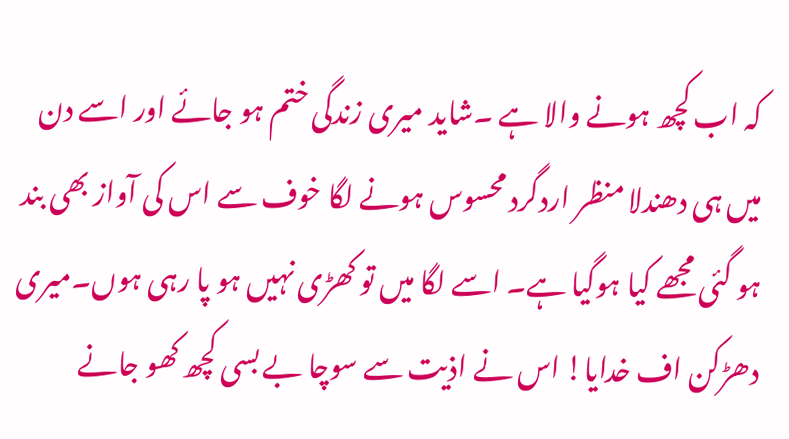کہ اب کچھ ہونے والا ہے ۔شاید میری زندگی ختم ہو جائے اور اسے دن میں ہی دھندلا منظر اردگرد محسوس ہونے لگا خوف سے اس کی آواز بھی بند ہو گئی مجھے کیا ہوگیا ہے۔ اسے لگا میں تو کھڑی نہیں ہو پا رہی ہوں۔میری دھڑکن اف خدایا! اس نے اذیت سے سوچا بے بسی کچھ کھو جانے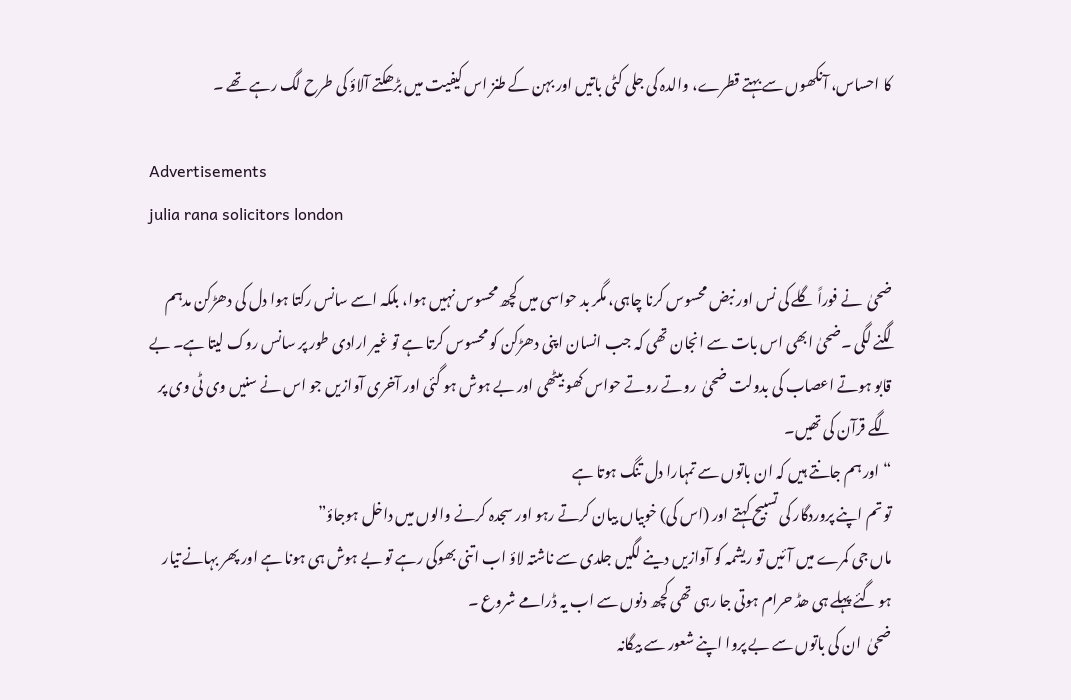کا احساس، آنکھوں سے بہتے قطرے، والدہ کی جلی کٹی باتیں اور بہن کے طنز اس کیفیت میں بڑھکتے آلاؤ کی طرح لگ رہے تھے ۔

Advertisements
julia rana solicitors london

ضحیٰ  نے فوراً گلے کی نس اور نبض محسوس کرنا چاہی، مگر بد حواسی میں کچھ محسوس نہیں ہوا، بلکہ اسے سانس رکتا ہوا دل کی دھڑکن مدہم لگنے لگی ۔ضحیٰ ابھی اس بات سے انجان تھی کہ جب انسان اپنی دھڑکن کو محسوس کرتا ہے تو غیر ارادی طور پر سانس روک لیتا ہے۔ بے قابو ہوتے اعصاب کی بدولت ضحیٰ  روتے روتے حواس کھو بیٹھی اور بے ہوش ہو گئی اور آخری آوازیں جو اس نے سنیں وی ٹی وی پر لگے قرآن کی تھیں۔
“اور ہم جانتے ہیں کہ ان باتوں سے تمہارا دل تنگ ہوتا ہے
تو تم اپنے پروردگار کی تسبیح کہتے اور (اس کی) خوبیاں بیان کرتے رہو اور سجدہ کرنے والوں میں داخل ہوجاؤ”
ماں جی کمرے میں آئیں تو ریشمہ کو آوازیں دینے لگیں جلدی سے ناشتہ لاؤ اب اتنی بھوکی رہے تو بے ہوش ہی ہونا ہے اور پھر بہانے تیار ہو گئے پہلے ہی ھڈ حرام ہوتی جا رہی تھی کچھ دنوں سے اب یہ ڈرامے شروع ۔
ضحیٰ  ان کی باتوں سے بے پروا اپنے شعور سے بیگانہ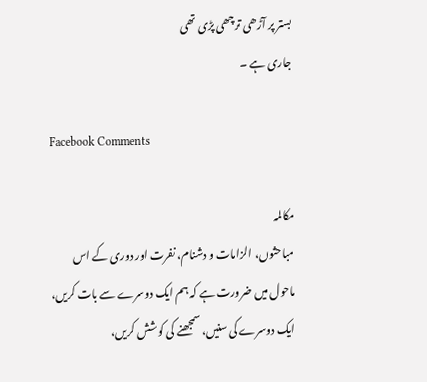بستر پر آڑھی ترچھی پڑی تھی
جاری ہے ۔

Facebook Comments

مکالمہ
مباحثوں، الزامات و دشنام، نفرت اور دوری کے اس ماحول میں ضرورت ہے کہ ہم ایک دوسرے سے بات کریں، ایک دوسرے کی سنیں، سمجھنے کی کوشش کریں،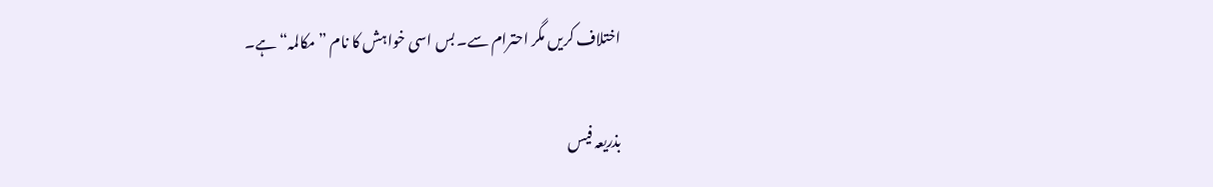اختلاف کریں مگر احترام سے۔ بس اسی خواہش کا نام ”مکالمہ“ ہے۔

بذریعہ فیس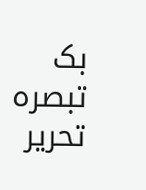بک تبصرہ تحریر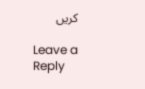کریں

Leave a Reply